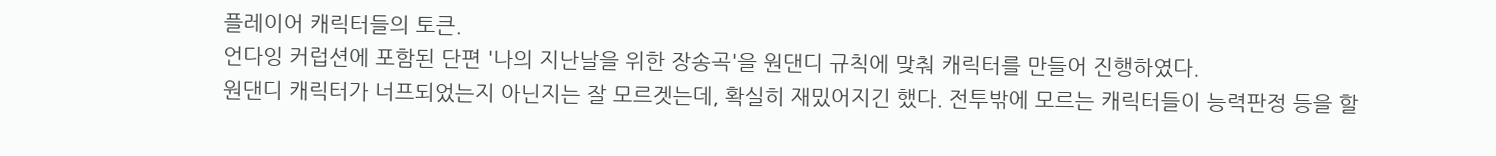플레이어 캐릭터들의 토큰.
언다잉 커럽션에 포함된 단편 '나의 지난날을 위한 장송곡'을 원댄디 규칙에 맞춰 캐릭터를 만들어 진행하였다.
원댄디 캐릭터가 너프되었는지 아닌지는 잘 모르겟는데, 확실히 재밌어지긴 했다. 전투밖에 모르는 캐릭터들이 능력판정 등을 할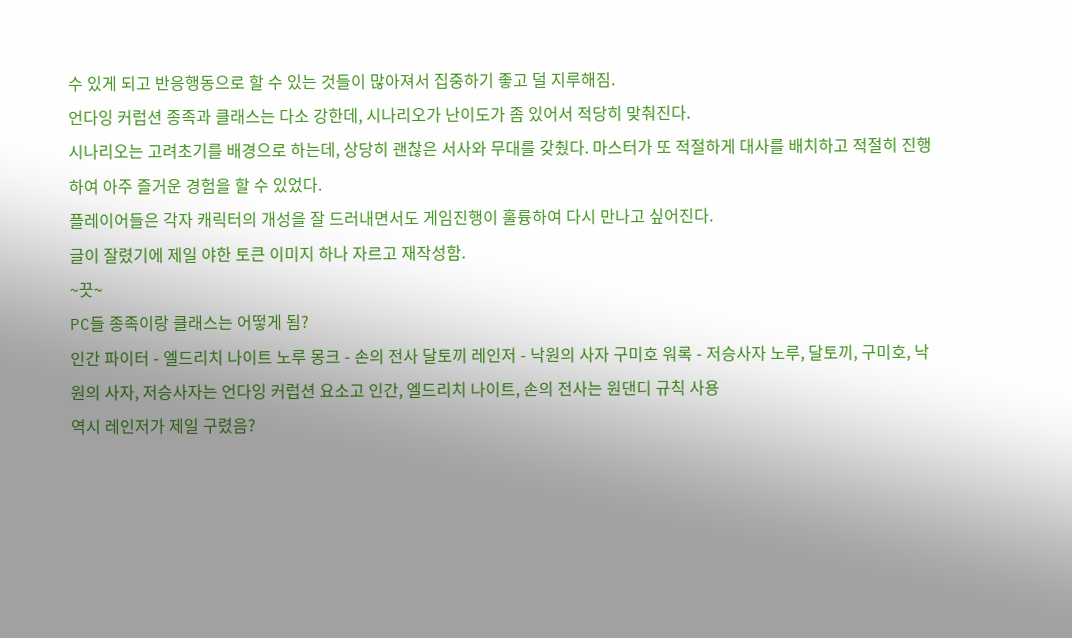수 있게 되고 반응행동으로 할 수 있는 것들이 많아져서 집중하기 좋고 덜 지루해짐.
언다잉 커럽션 종족과 클래스는 다소 강한데, 시나리오가 난이도가 좀 있어서 적당히 맞춰진다.
시나리오는 고려초기를 배경으로 하는데, 상당히 괜찮은 서사와 무대를 갖췄다. 마스터가 또 적절하게 대사를 배치하고 적절히 진행하여 아주 즐거운 경험을 할 수 있었다.
플레이어들은 각자 캐릭터의 개성을 잘 드러내면서도 게임진행이 훌륭하여 다시 만나고 싶어진다.
글이 잘렸기에 제일 야한 토큰 이미지 하나 자르고 재작성함.
~끗~
PC들 종족이랑 클래스는 어떻게 됨?
인간 파이터 - 엘드리치 나이트 노루 몽크 - 손의 전사 달토끼 레인저 - 낙원의 사자 구미호 워록 - 저승사자 노루, 달토끼, 구미호, 낙원의 사자, 저승사자는 언다잉 커럽션 요소고 인간, 엘드리치 나이트, 손의 전사는 원댄디 규칙 사용
역시 레인저가 제일 구렸음?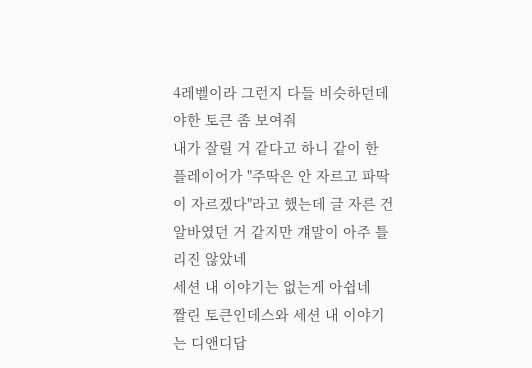4레벨이라 그런지 다들 비슷하던데
야한 토큰 좀 보여줘
내가 잘릴 거 같다고 하니 같이 한 플레이어가 "주딱은 안 자르고 파딱이 자르겠다"라고 했는데 글 자른 건 알바였던 거 같지만 걔말이 아주 틀리진 않았네
세션 내 이야기는 없는게 아쉽네
짤린 토큰인데스와 세션 내 이야기는 디앤디답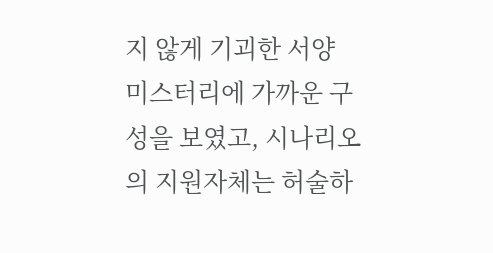지 않게 기괴한 서양 미스터리에 가까운 구성을 보였고, 시나리오의 지원자체는 허술하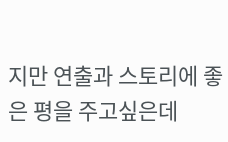지만 연출과 스토리에 좋은 평을 주고싶은데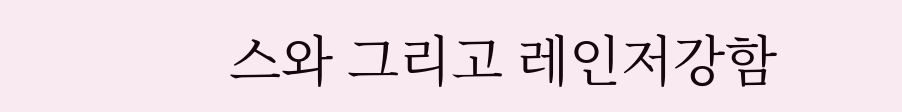스와 그리고 레인저강함